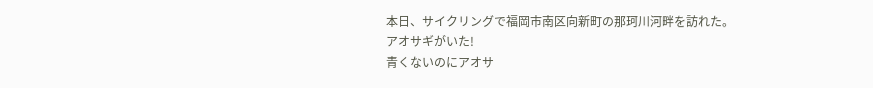本日、サイクリングで福岡市南区向新町の那珂川河畔を訪れた。
アオサギがいた!
青くないのにアオサ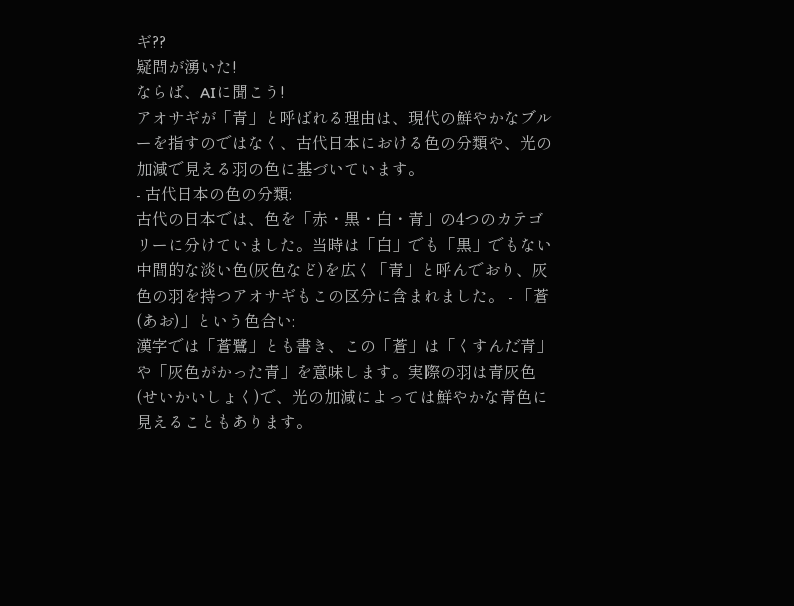ギ??
疑問が湧いた!
ならば、AIに聞こう!
アオサギが「青」と呼ばれる理由は、現代の鮮やかなブルーを指すのではなく、古代日本における色の分類や、光の加減で見える羽の色に基づいています。
- 古代日本の色の分類:
古代の日本では、色を「赤・黒・白・青」の4つのカテゴリーに分けていました。当時は「白」でも「黒」でもない中間的な淡い色(灰色など)を広く「青」と呼んでおり、灰色の羽を持つアオサギもこの区分に含まれました。 - 「蒼(あお)」という色合い:
漢字では「蒼鷺」とも書き、この「蒼」は「くすんだ青」や「灰色がかった青」を意味します。実際の羽は青灰色(せいかいしょく)で、光の加減によっては鮮やかな青色に見えることもあります。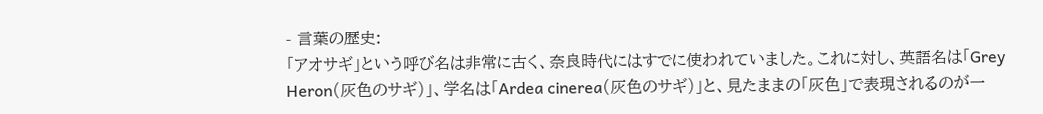- 言葉の歴史:
「アオサギ」という呼び名は非常に古く、奈良時代にはすでに使われていました。これに対し、英語名は「Grey Heron(灰色のサギ)」、学名は「Ardea cinerea(灰色のサギ)」と、見たままの「灰色」で表現されるのが一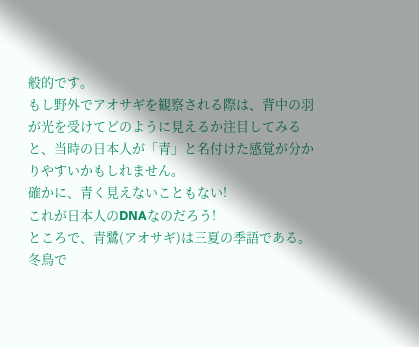般的です。
もし野外でアオサギを観察される際は、背中の羽が光を受けてどのように見えるか注目してみると、当時の日本人が「青」と名付けた感覚が分かりやすいかもしれません。
確かに、青く見えないこともない!
これが日本人のDNAなのだろう!
ところで、青鷺(アオサギ)は三夏の季語である。
冬鳥で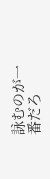詠むのが一番だろ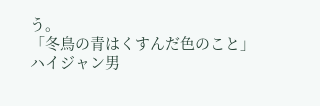う。
「冬鳥の青はくすんだ色のこと」
ハイジャン男